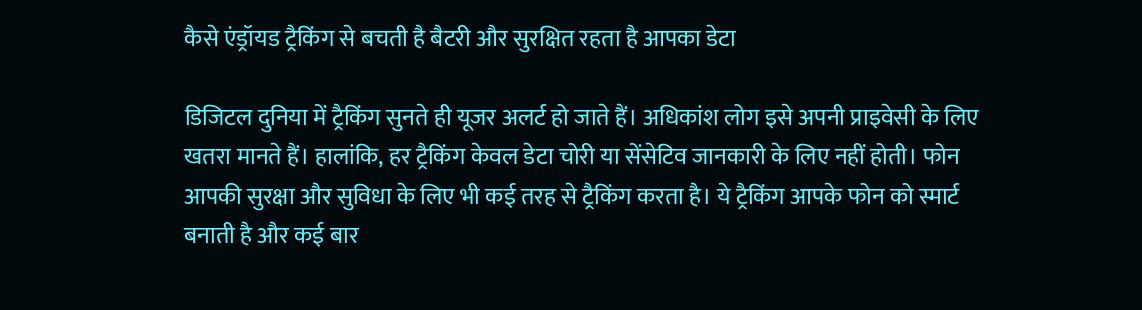कैसे एंड्रॉयड ट्रैकिंग से बचती है बैटरी और सुरक्षित रहता है आपका डेटा

डिजिटल दुनिया में ट्रैकिंग सुनते ही यूजर अलर्ट हो जाते हैं। अधिकांश लोग इसे अपनी प्राइवेसी के लिए खतरा मानते हैं। हालांकि, हर ट्रैकिंग केवल डेटा चोरी या सेंसेटिव जानकारी के लिए नहीं होती। फोन आपकी सुरक्षा और सुविधा के लिए भी कई तरह से ट्रैकिंग करता है। ये ट्रैकिंग आपके फोन को स्मार्ट बनाती है और कई बार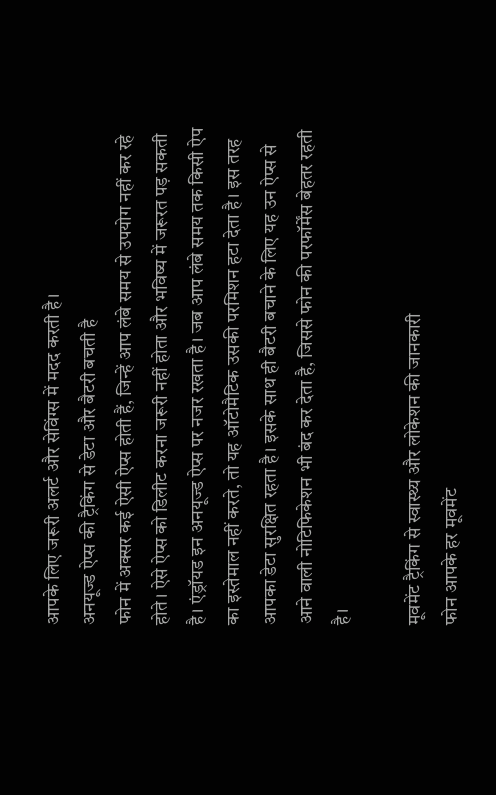आपके लिए जरूरी अलर्ट और सेविंग्स में मदद करती है।
अनयूज्ड ऐप्स की ट्रैकिंग से डेटा और बैटरी बचती है
फोन में अक्सर कई ऐसी ऐप्स होती हैं, जिन्हें आप लंबे समय से उपयोग नहीं कर रहे होते। ऐसे ऐप्स को डिलीट करना जरूरी नहीं होता और भविष्य में जरूरत पड़ सकती है। एंड्रॉयड इन अनयूज्ड ऐप्स पर नजर रखता है। जब आप लंबे समय तक किसी ऐप का इस्तेमाल नहीं करते, तो यह ऑटोमैटिक उसकी परमिशन हटा देता है। इस तरह आपका डेटा सुरक्षित रहता है। इसके साथ ही बैटरी बचाने के लिए यह उन ऐप्स से आने वाली नोटिफिकेशन भी बंद कर देता है, जिससे फोन की परफॉर्मेंस बेहतर रहती है।

मूवमेंट ट्रैकिंग से स्वास्थ्य और लोकेशन की जानकारी
फोन आपके हर मूवमेंट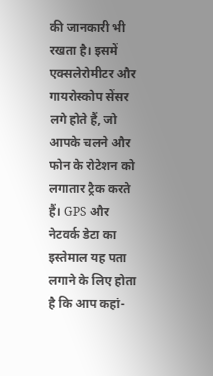की जानकारी भी रखता है। इसमें एक्सलेरोमीटर और गायरोस्कोप सेंसर लगे होते हैं, जो आपके चलने और फोन के रोटेशन को लगातार ट्रैक करते हैं। GPS और नेटवर्क डेटा का इस्तेमाल यह पता लगाने के लिए होता है कि आप कहां-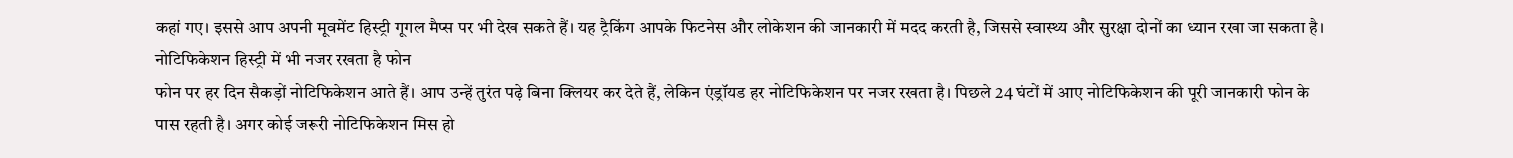कहां गए। इससे आप अपनी मूवमेंट हिस्ट्री गूगल मैप्स पर भी देख सकते हैं। यह ट्रैकिंग आपके फिटनेस और लोकेशन की जानकारी में मदद करती है, जिससे स्वास्थ्य और सुरक्षा दोनों का ध्यान रखा जा सकता है।
नोटिफिकेशन हिस्ट्री में भी नजर रखता है फोन
फोन पर हर दिन सैकड़ों नोटिफिकेशन आते हैं। आप उन्हें तुरंत पढ़े बिना क्लियर कर देते हैं, लेकिन एंड्रॉयड हर नोटिफिकेशन पर नजर रखता है। पिछले 24 घंटों में आए नोटिफिकेशन की पूरी जानकारी फोन के पास रहती है। अगर कोई जरूरी नोटिफिकेशन मिस हो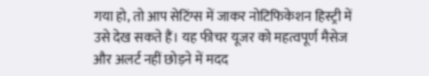गया हो, तो आप सेटिंग्स में जाकर नोटिफिकेशन हिस्ट्री में उसे देख सकते हैं। यह फीचर यूजर को महत्वपूर्ण मैसेज और अलर्ट नहीं छोड़ने में मदद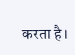करता है।